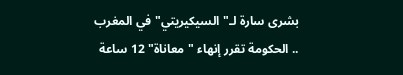بشرى سارة لـ"السيكيريتي" في المغرب .. الحكومة تقرر إنهاء "معاناة" 12 ساعة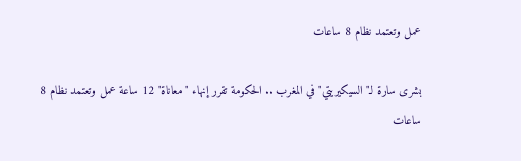عمل وتعتمد نظام 8 ساعات

بشرى سارة لـ"السيكيريتي" في المغرب .. الحكومة تقرر إنهاء "معاناة" 12 ساعة عمل وتعتمد نظام 8 ساعات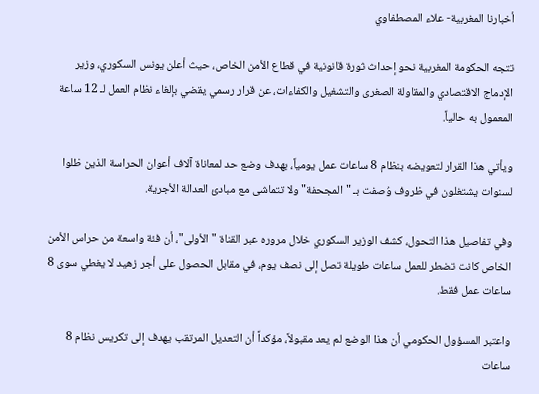أخبارنا المغربية- علاء المصطفاوي

تتجه الحكومة المغربية نحو إحداث ثورة قانونية في قطاع الأمن الخاص، حيث أعلن يونس السكوري، وزير الإدماج الاقتصادي والمقاولة الصغرى والتشغيل والكفاءات، عن قرار رسمي يقضي بإلغاء نظام العمل لـ 12 ساعة المعمول به حالياً.

ويأتي هذا القرار لتعويضه بنظام 8 ساعات عمل يومياً، بهدف وضع حد لمعاناة آلاف أعوان الحراسة الذين ظلوا لسنوات يشتغلون في ظروف وُصفت بـ "المجحفة" ولا تتماشى مع مبادئ العدالة الأجرية.

وفي تفاصيل هذا التحول، كشف الوزير السكوري خلال مروره عبر القناة "الأولى"، أن فئة واسعة من حراس الأمن الخاص كانت تضطر للعمل ساعات طويلة تصل إلى نصف يوم، في مقابل الحصول على أجر زهيد لا يغطي سوى 8 ساعات عمل فقط.

واعتبر المسؤول الحكومي أن هذا الوضع لم يعد مقبولاً، مؤكداً أن التعديل المرتقب يهدف إلى تكريس نظام 8 ساعات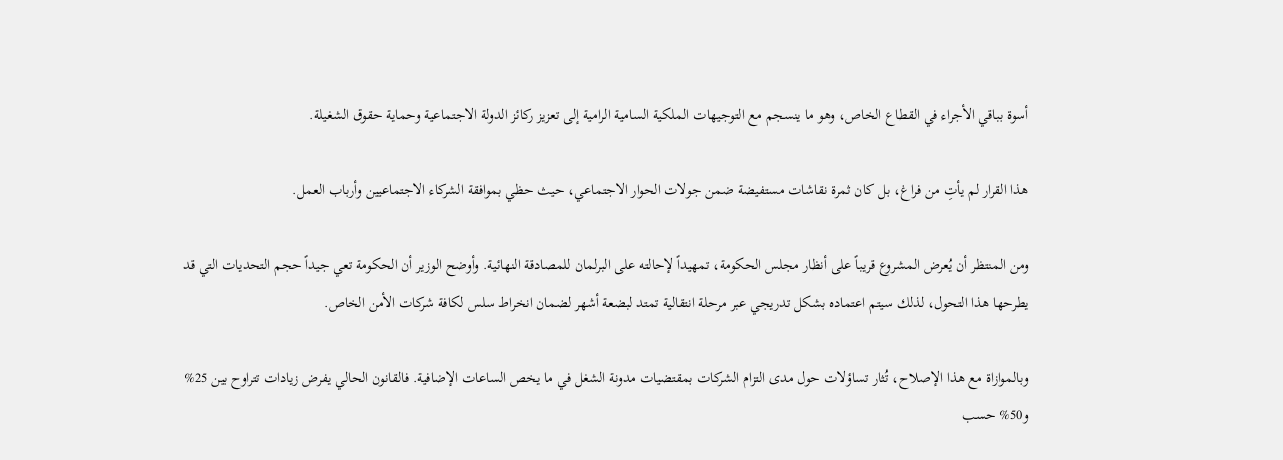أسوة بباقي الأجراء في القطاع الخاص، وهو ما ينسجم مع التوجيهات الملكية السامية الرامية إلى تعزيز ركائز الدولة الاجتماعية وحماية حقوق الشغيلة.

هذا القرار لم يأتِ من فراغ، بل كان ثمرة نقاشات مستفيضة ضمن جولات الحوار الاجتماعي، حيث حظي بموافقة الشركاء الاجتماعيين وأرباب العمل.

ومن المنتظر أن يُعرض المشروع قريباً على أنظار مجلس الحكومة، تمهيداً لإحالته على البرلمان للمصادقة النهائية. وأوضح الوزير أن الحكومة تعي جيداً حجم التحديات التي قد يطرحها هذا التحول، لذلك سيتم اعتماده بشكل تدريجي عبر مرحلة انتقالية تمتد لبضعة أشهر لضمان انخراط سلس لكافة شركات الأمن الخاص.

وبالموازاة مع هذا الإصلاح، تُثار تساؤلات حول مدى التزام الشركات بمقتضيات مدونة الشغل في ما يخص الساعات الإضافية. فالقانون الحالي يفرض زيادات تتراوح بين 25% و50% حسب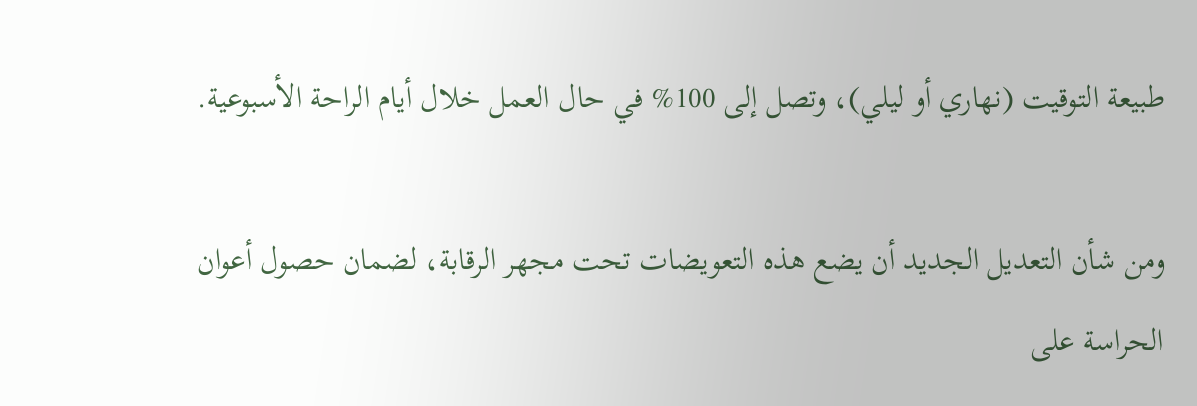طبيعة التوقيت (نهاري أو ليلي)، وتصل إلى 100% في حال العمل خلال أيام الراحة الأسبوعية.

ومن شأن التعديل الجديد أن يضع هذه التعويضات تحت مجهر الرقابة، لضمان حصول أعوان الحراسة على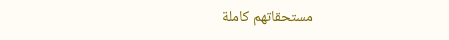مستحقاتهم كاملة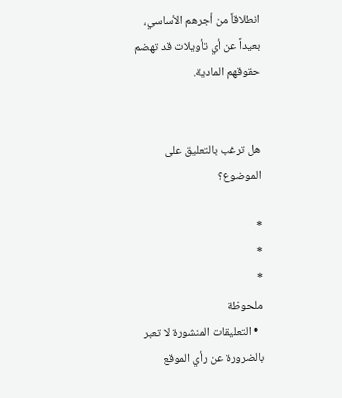انطلاقاً من أجرهم الأساسي، بعيداً عن أي تأويلات قد تهضم حقوقهم المادية.


هل ترغب بالتعليق على الموضوع؟

*
*
*
ملحوظة
  • التعليقات المنشورة لا تعبر بالضرورة عن رأي الموقع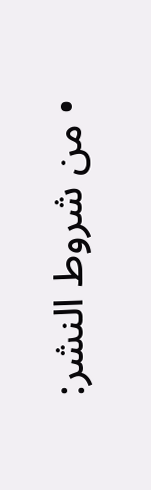• من شروط النشر: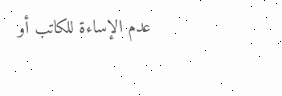عدم الإساءة للكاتب أو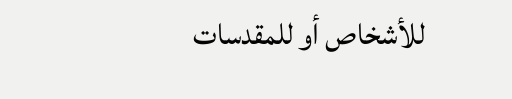للأشخاص أو للمقدسات